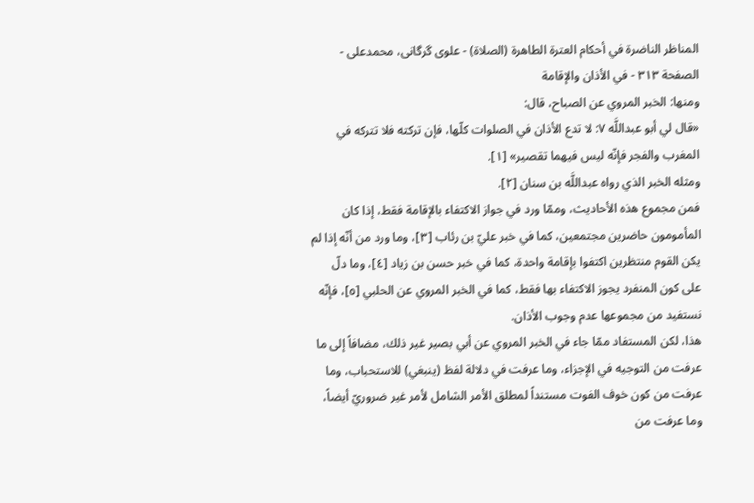المناظر الناضرة في أحکام العترة الطاهرة (الصلاة) - علوی گرگانی، محمدعلی - الصفحة ٣١٣ - في الأذان والإقامة
ومنها: الخبر المروي عن الصباح، قال:
«قال لي أبو عبداللَّه ٧: لا تدع الأذان في الصلوات كلّها، فإن تركته فلا تتركه في المغرب والفجر فإنّه ليس فيهما تقصير» [١].
ومثله الخبر الذي رواه عبداللَّه بن سنان [٢].
فمن مجموع هذه الأحاديث، وممّا ورد في جواز الاكتفاء بالإقامة فقط، إذا كان المأمومون حاضرين مجتمعين، كما في خبر عليّ بن رئاب [٣]، وما ورد من أنّه إذا لم يكن القوم منتظرين اكتفوا بإقامة واحدة، كما في خبر حسن بن زياد [٤]، وما دلّ على كون المنفرد يجوز الاكتفاء بها فقط، كما في الخبر المروي عن الحلبي [٥]، فإنّه نستفيد من مجموعها عدم وجوب الأذان.
هذا، لكن المستفاد ممّا جاء في الخبر المروي عن أبي بصير غير ذلك، مضافاً إلى ما عرفت من التوجيه في الإجزاء، وما عرفت في دلالة لفظ (ينبغي) للاستحباب، وما عرفت من كون خوف الفوت مستنداً لمطلق الأمر الشامل لأمر غير ضروريّ أيضاً، وما عرفت من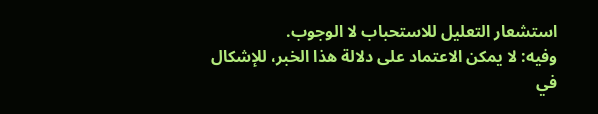استشعار التعليل للاستحباب لا الوجوب.
وفيه: لا يمكن الاعتماد على دلالة هذا الخبر، للإشكال في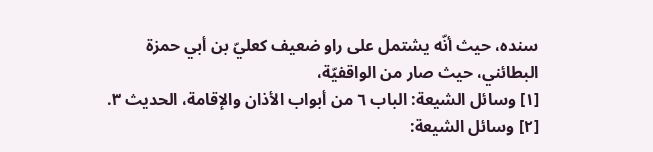سنده، حيث أنّه يشتمل على راو ضعيف كعليّ بن أبي حمزة البطائني، حيث صار من الواقفيّة،
[١] وسائل الشيعة: الباب ٦ من أبواب الأذان والإقامة، الحديث ٣.
[٢] وسائل الشيعة: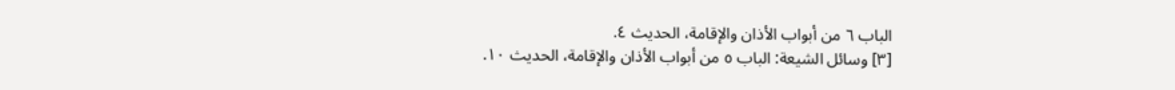الباب ٦ من أبواب الأذان والإقامة، الحديث ٤.
[٣] وسائل الشيعة: الباب ٥ من أبواب الأذان والإقامة، الحديث ١٠.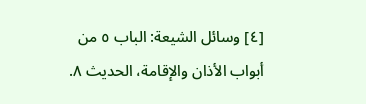[٤] وسائل الشيعة: الباب ٥ من أبواب الأذان والإقامة، الحديث ٨.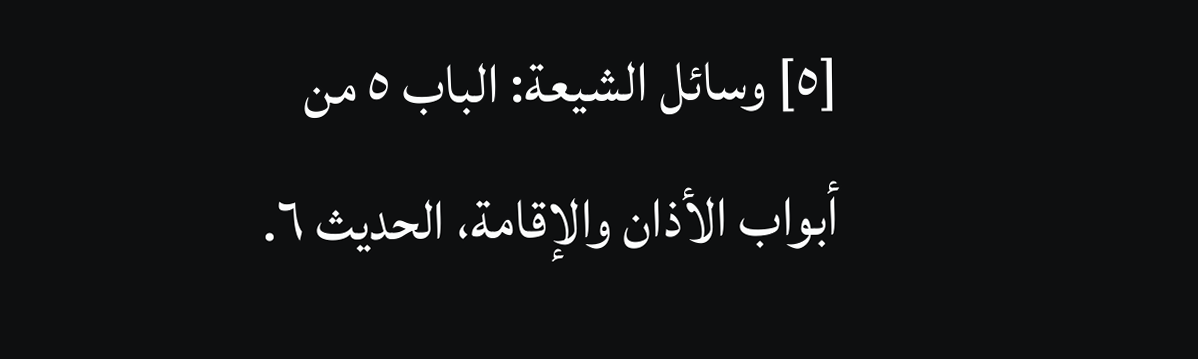[٥] وسائل الشيعة: الباب ٥ من أبواب الأذان والإقامة، الحديث ٦.